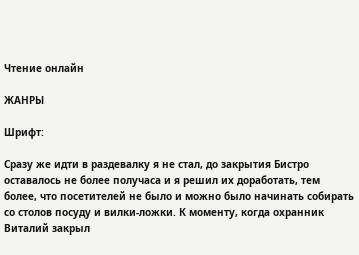Чтение онлайн

ЖАНРЫ

Шрифт:

Сразу же идти в раздевалку я не стал, до закрытия Бистро оставалось не более получаса и я решил их доработать, тем более, что посетителей не было и можно было начинать собирать со столов посуду и вилки-ложки. К моменту, когда охранник Виталий закрыл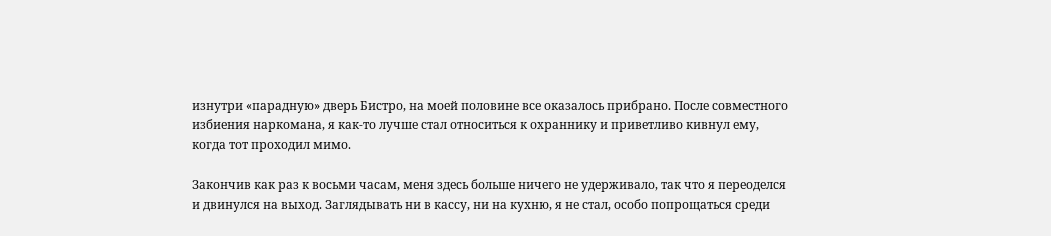изнутри «парадную» дверь Бистро, на моей половине все оказалось прибрано. После совместного избиения наркомана, я как-то лучше стал относиться к охраннику и приветливо кивнул ему, когда тот проходил мимо.

Закончив как раз к восьми часам, меня здесь больше ничего не удерживало, так что я переоделся и двинулся на выход. Заглядывать ни в кассу, ни на кухню, я не стал, особо попрощаться среди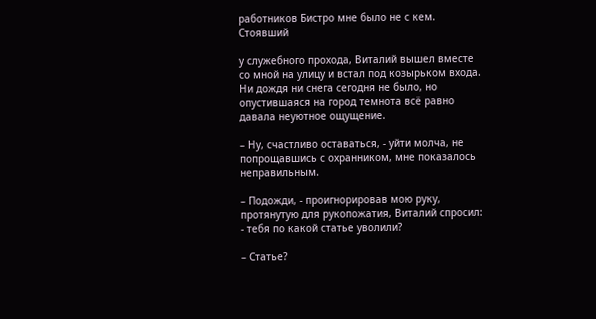работников Бистро мне было не с кем. Стоявший

у служебного прохода, Виталий вышел вместе со мной на улицу и встал под козырьком входа. Ни дождя ни снега сегодня не было, но опустившаяся на город темнота всё равно давала неуютное ощущение.

– Ну, счастливо оставаться, - уйти молча, не попрощавшись с охранником, мне показалось неправильным.

– Подожди, - проигнорировав мою руку, протянутую для рукопожатия, Виталий спросил: - тебя по какой статье уволили?

– Статье?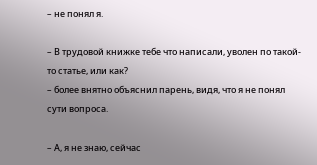– не понял я.

– В трудовой книжке тебе что написали, уволен по такой-то статье, или как?
– более внятно объяснил парень, видя, что я не понял сути вопроса.

– А, я не знаю, сейчас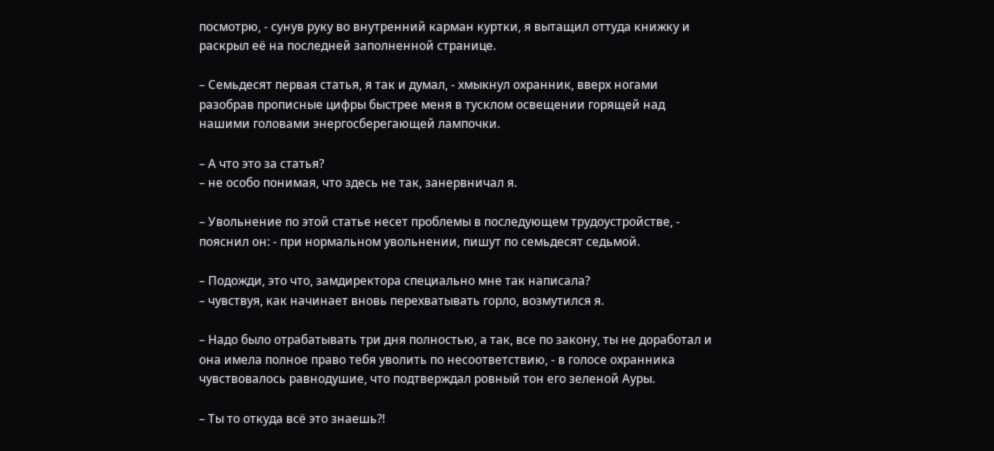посмотрю, - сунув руку во внутренний карман куртки, я вытащил оттуда книжку и раскрыл её на последней заполненной странице.

– Семьдесят первая статья, я так и думал, - хмыкнул охранник, вверх ногами разобрав прописные цифры быстрее меня в тусклом освещении горящей над нашими головами энергосберегающей лампочки.

– А что это за статья?
– не особо понимая, что здесь не так, занервничал я.

– Увольнение по этой статье несет проблемы в последующем трудоустройстве, - пояснил он: - при нормальном увольнении, пишут по семьдесят седьмой.

– Подожди, это что, замдиректора специально мне так написала?
– чувствуя, как начинает вновь перехватывать горло, возмутился я.

– Надо было отрабатывать три дня полностью, а так, все по закону, ты не доработал и она имела полное право тебя уволить по несоответствию, - в голосе охранника чувствовалось равнодушие, что подтверждал ровный тон его зеленой Ауры.

– Ты то откуда всё это знаешь?!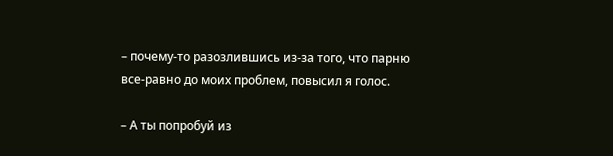– почему-то разозлившись из-за того, что парню все-равно до моих проблем, повысил я голос.

– А ты попробуй из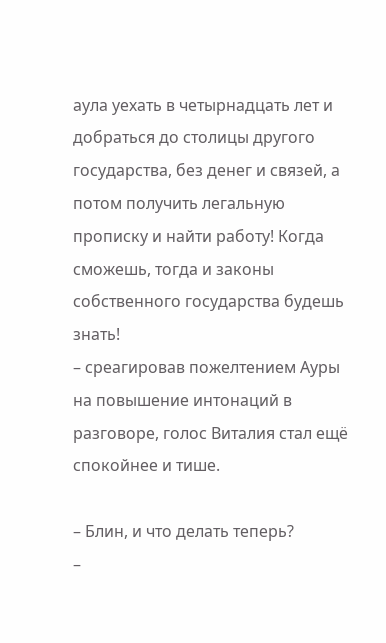аула уехать в четырнадцать лет и добраться до столицы другого государства, без денег и связей, а потом получить легальную прописку и найти работу! Когда сможешь, тогда и законы собственного государства будешь знать!
– среагировав пожелтением Ауры на повышение интонаций в разговоре, голос Виталия стал ещё спокойнее и тише.

– Блин, и что делать теперь?
–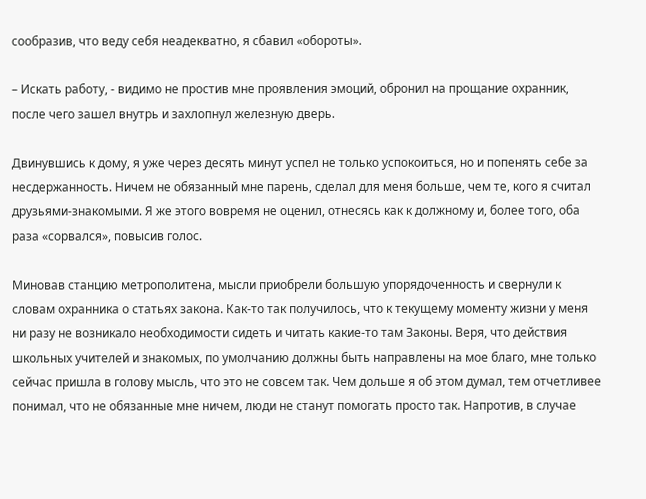сообразив, что веду себя неадекватно, я сбавил «обороты».

– Искать работу, - видимо не простив мне проявления эмоций, обронил на прощание охранник, после чего зашел внутрь и захлопнул железную дверь.

Двинувшись к дому, я уже через десять минут успел не только успокоиться, но и попенять себе за несдержанность. Ничем не обязанный мне парень, сделал для меня больше, чем те, кого я считал друзьями-знакомыми. Я же этого вовремя не оценил, отнесясь как к должному и, более того, оба раза «сорвался», повысив голос.

Миновав станцию метрополитена, мысли приобрели большую упорядоченность и свернули к словам охранника о статьях закона. Как-то так получилось, что к текущему моменту жизни у меня ни разу не возникало необходимости сидеть и читать какие-то там Законы. Веря, что действия школьных учителей и знакомых, по умолчанию должны быть направлены на мое благо, мне только сейчас пришла в голову мысль, что это не совсем так. Чем дольше я об этом думал, тем отчетливее понимал, что не обязанные мне ничем, люди не станут помогать просто так. Напротив, в случае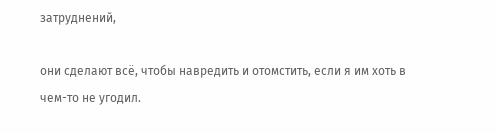затруднений,

они сделают всё, чтобы навредить и отомстить, если я им хоть в чем-то не угодил.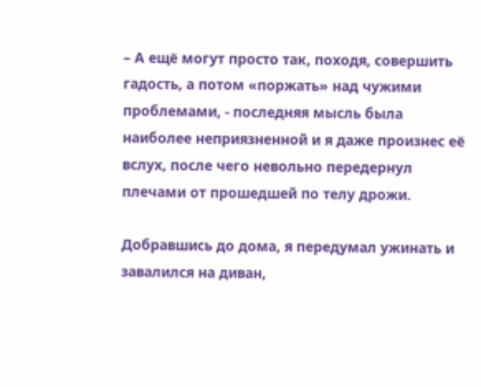– А ещё могут просто так, походя, совершить гадость, а потом «поржать» над чужими проблемами, - последняя мысль была наиболее неприязненной и я даже произнес её вслух, после чего невольно передернул плечами от прошедшей по телу дрожи.

Добравшись до дома, я передумал ужинать и завалился на диван,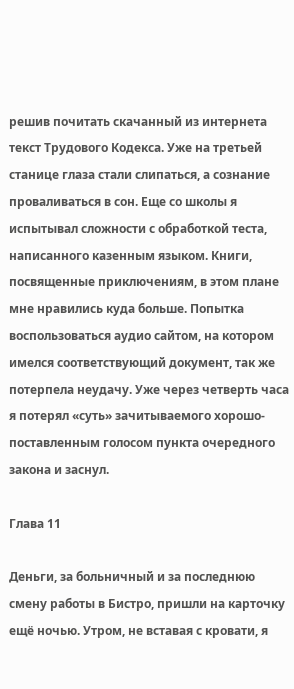решив почитать скачанный из интернета текст Трудового Кодекса. Уже на третьей станице глаза стали слипаться, а сознание проваливаться в сон. Еще со школы я испытывал сложности с обработкой теста, написанного казенным языком. Книги, посвященные приключениям, в этом плане мне нравились куда больше. Попытка воспользоваться аудио сайтом, на котором имелся соответствующий документ, так же потерпела неудачу. Уже через четверть часа я потерял «суть» зачитываемого хорошо-поставленным голосом пункта очередного закона и заснул.

Глава 11

Деньги, за больничный и за последнюю смену работы в Бистро, пришли на карточку ещё ночью. Утром, не вставая с кровати, я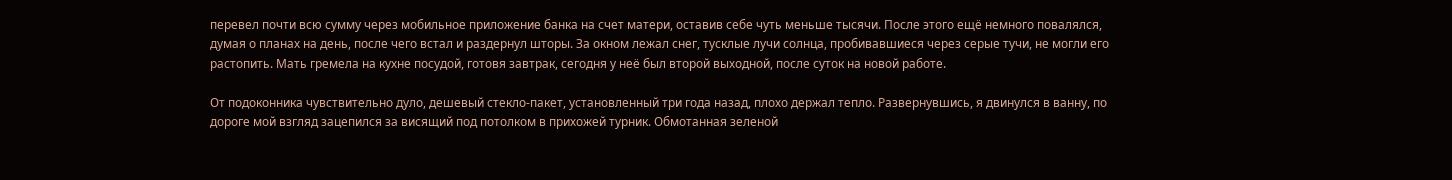перевел почти всю сумму через мобильное приложение банка на счет матери, оставив себе чуть меньше тысячи. После этого ещё немного повалялся, думая о планах на день, после чего встал и раздернул шторы. За окном лежал снег, тусклые лучи солнца, пробивавшиеся через серые тучи, не могли его растопить. Мать гремела на кухне посудой, готовя завтрак, сегодня у неё был второй выходной, после суток на новой работе.

От подоконника чувствительно дуло, дешевый стекло-пакет, установленный три года назад, плохо держал тепло. Развернувшись, я двинулся в ванну, по дороге мой взгляд зацепился за висящий под потолком в прихожей турник. Обмотанная зеленой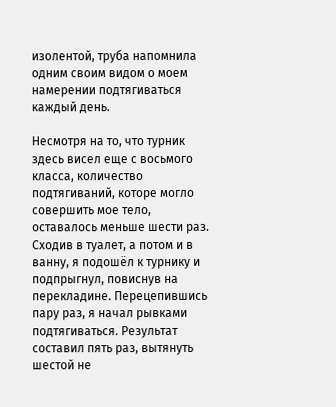изолентой, труба напомнила одним своим видом о моем намерении подтягиваться каждый день.

Несмотря на то, что турник здесь висел еще с восьмого класса, количество подтягиваний, которе могло совершить мое тело, оставалось меньше шести раз. Сходив в туалет, а потом и в ванну, я подошёл к турнику и подпрыгнул, повиснув на перекладине. Перецепившись пару раз, я начал рывками подтягиваться. Результат составил пять раз, вытянуть шестой не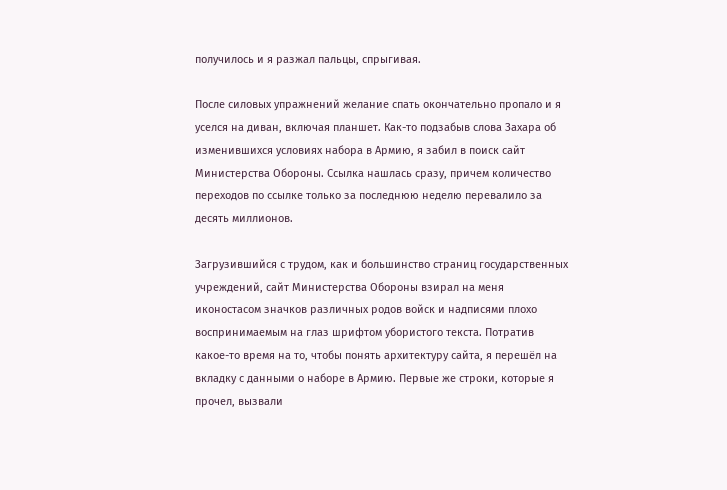получилось и я разжал пальцы, спрыгивая.

После силовых упражнений желание спать окончательно пропало и я уселся на диван, включая планшет. Как-то подзабыв слова Захара об изменившихся условиях набора в Армию, я забил в поиск сайт Министерства Обороны. Ссылка нашлась сразу, причем количество переходов по ссылке только за последнюю неделю перевалило за десять миллионов.

Загрузившийся с трудом, как и большинство страниц государственных учреждений, сайт Министерства Обороны взирал на меня иконостасом значков различных родов войск и надписями плохо воспринимаемым на глаз шрифтом убористого текста. Потратив какое-то время на то, чтобы понять архитектуру сайта, я перешёл на вкладку с данными о наборе в Армию. Первые же строки, которые я прочел, вызвали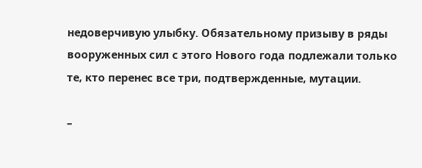недоверчивую улыбку. Обязательному призыву в ряды вооруженных сил с этого Нового года подлежали только те, кто перенес все три, подтвержденные, мутации.

–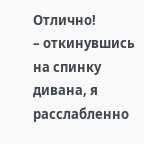Отлично!
– откинувшись на спинку дивана, я расслабленно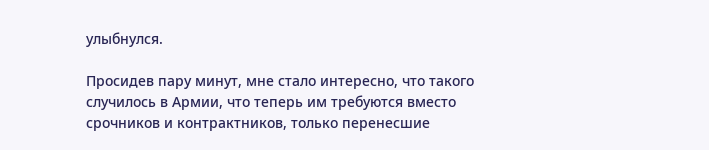улыбнулся.

Просидев пару минут, мне стало интересно, что такого случилось в Армии, что теперь им требуются вместо срочников и контрактников, только перенесшие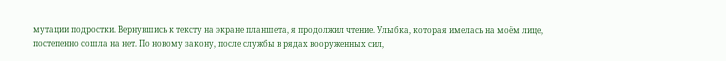мутации подростки. Вернувшись к тексту на экране планшета, я продолжил чтение. Улыбка, которая имелась на моём лице, постепенно сошла на нет. По новому закону, после службы в рядах вооруженных сил,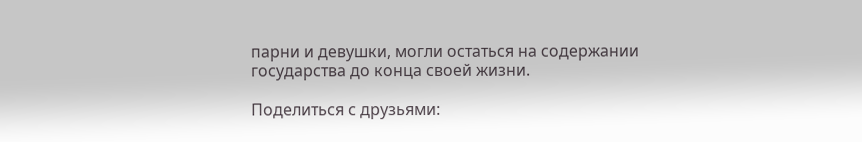парни и девушки, могли остаться на содержании государства до конца своей жизни.

Поделиться с друзьями: